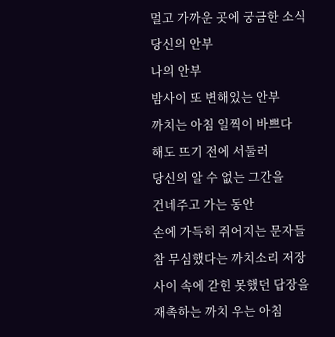멀고 가까운 곳에 궁금한 소식
당신의 안부
나의 안부
밤사이 또 변해있는 안부
까치는 아침 일찍이 바쁘다
해도 뜨기 전에 서둘러
당신의 알 수 없는 그간을
건네주고 가는 동안
손에 가득히 쥐어지는 문자들
참 무심했다는 까치소리 저장
사이 속에 갇힌 못했던 답장을
재촉하는 까치 우는 아침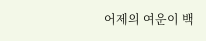어제의 여운이 백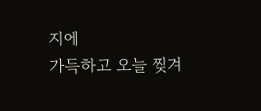지에
가득하고 오늘 찢겨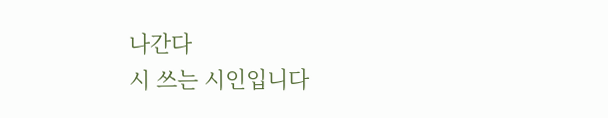나간다
시 쓰는 시인입니다